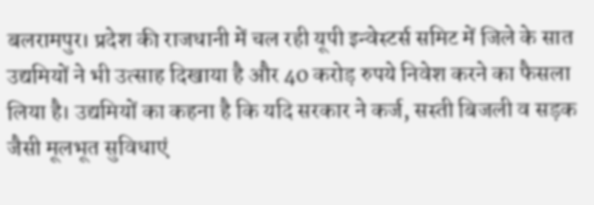बलरामपुर। प्रदेश की राजधानी में चल रही यूपी इन्वेस्टर्स समिट में जिले के सात उद्यमियों ने भी उत्साह दिखाया है और 40 करोड़ रुपये निवेश करने का फैसला लिया है। उद्यमियों का कहना है कि यदि सरकार ने कर्ज, सस्ती बिजली व सड़क जैसी मूलभूत सुविधाएं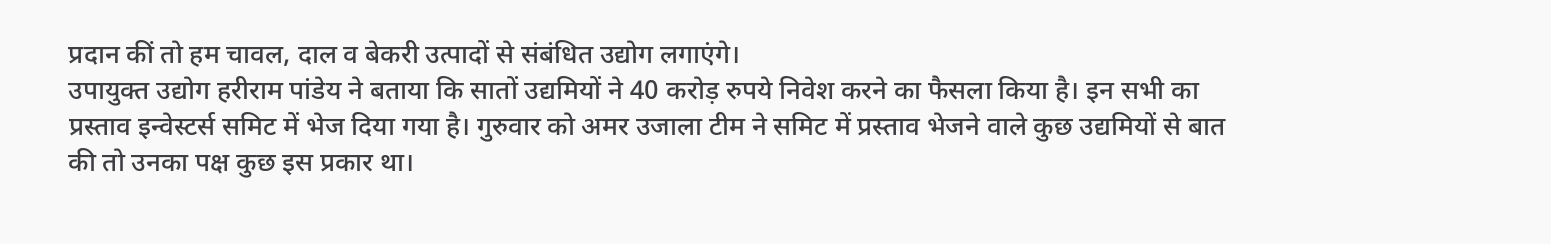प्रदान कीं तो हम चावल, दाल व बेकरी उत्पादों से संबंधित उद्योग लगाएंगे।
उपायुक्त उद्योग हरीराम पांडेय ने बताया कि सातों उद्यमियों ने 40 करोड़ रुपये निवेश करने का फैसला किया है। इन सभी का प्रस्ताव इन्वेस्टर्स समिट में भेज दिया गया है। गुरुवार को अमर उजाला टीम ने समिट में प्रस्ताव भेजने वाले कुछ उद्यमियों से बात की तो उनका पक्ष कुछ इस प्रकार था।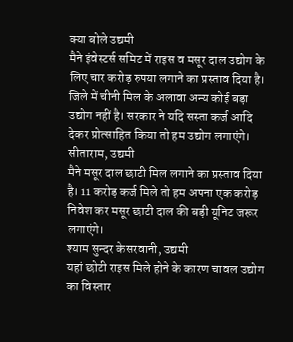क्या बोले उद्यमी
मैने इंवेस्टर्स समिट में राइस व मसूर दाल उद्योग के लिए चार करोड़ रुपया लगाने का प्रस्ताव दिया है। जिले में चीनी मिल के अलावा अन्य कोई बड़ा उद्योग नहीं है। सरकार ने यदि सस्ता कर्ज आदि देकर प्रोत्साहित किया तो हम उद्योग लगाएंगे।
सीताराम, उद्यमी
मैने मसूर दाल छाटी मिल लगाने का प्रस्ताव दिया है। 11 करोड़ कर्ज मिले तो हम अपना एक करोड़ निवेश कर मसूर छाटी दाल की बड़ी यूनिट जरूर लगाएंगे।
श्याम सुन्दर केसरवानी, उद्यमी
यहां छोटी राइस मिले होने के कारण चावल उद्योग का विस्तार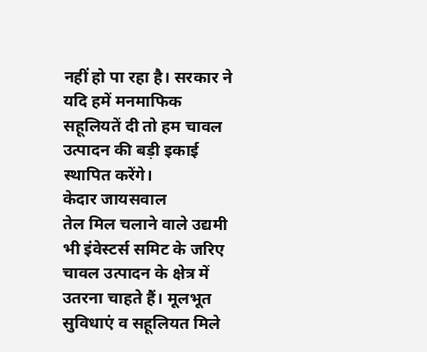नहीं हो पा रहा है। सरकार ने यदि हमें मनमाफिक सहूलियतें दी तो हम चावल उत्पादन की बड़ी इकाई स्थापित करेंगे।
केदार जायसवाल
तेल मिल चलाने वाले उद्यमी भी इंवेस्टर्स समिट के जरिए चावल उत्पादन के क्षेत्र में उतरना चाहते हैं। मूलभूत सुविधाएं व सहूलियत मिले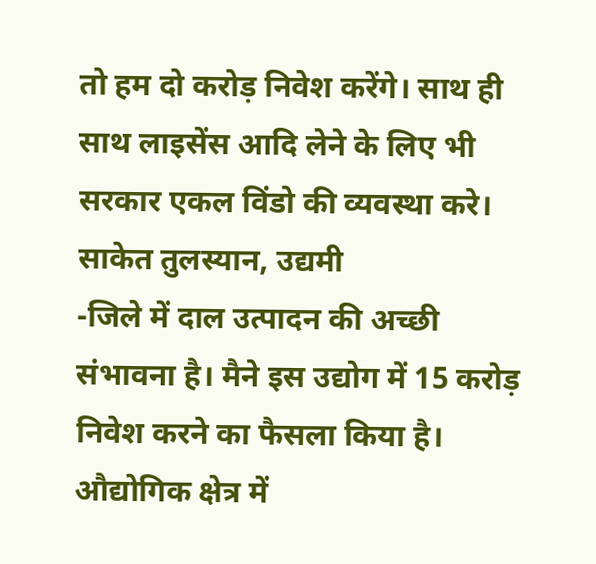तो हम दो करोड़ निवेश करेंगे। साथ ही साथ लाइसेंस आदि लेने के लिए भी सरकार एकल विंडो की व्यवस्था करे।
साकेत तुलस्यान, उद्यमी
-जिले में दाल उत्पादन की अच्छी संभावना है। मैने इस उद्योग में 15 करोड़ निवेश करने का फैसला किया है। औद्योगिक क्षेत्र में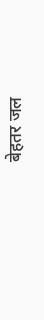बेहतर जल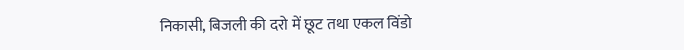निकासी, बिजली की दरो में छूट तथा एकल विंडो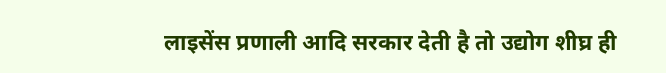लाइसेंस प्रणाली आदि सरकार देती है तो उद्योग शीघ्र ही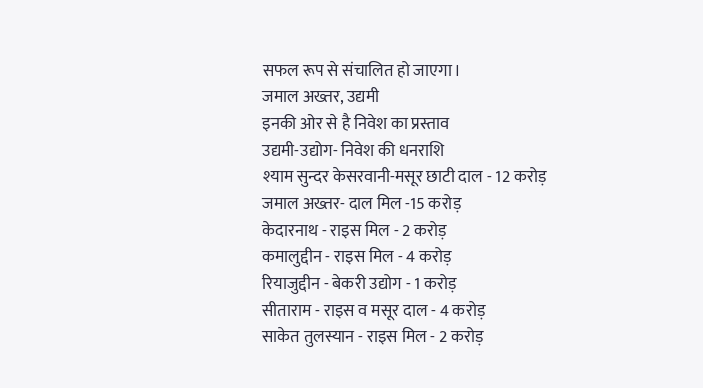सफल रूप से संचालित हो जाएगा।
जमाल अख्तर, उद्यमी
इनकी ओर से है निवेश का प्रस्ताव
उद्यमी-उद्योग- निवेश की धनराशि
श्याम सुन्दर केसरवानी-मसूर छाटी दाल - 12 करोड़
जमाल अख्तर- दाल मिल -15 करोड़
केदारनाथ - राइस मिल - 2 करोड़
कमालुद्दीन - राइस मिल - 4 करोड़
रियाजुद्दीन - बेकरी उद्योग - 1 करोड़
सीताराम - राइस व मसूर दाल - 4 करोड़
साकेत तुलस्यान - राइस मिल - 2 करोड़